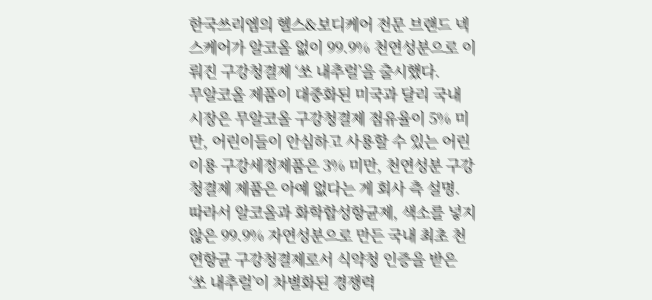한국쓰리엠의 헬스&보디케어 전문 브랜드 넥스케어가 알코올 없이 99.9% 천연성분으로 이뤄진 구강청결제 ‘쏘 내추럴’을 출시했다.
무알코올 제품이 대중화된 미국과 달리 국내 시장은 무알코올 구강청결제 점유율이 5% 미만, 어린이들이 안심하고 사용할 수 있는 어린이용 구강세정제품은 3% 미만, 천연성분 구강청결제 제품은 아예 없다는 게 회사 측 설명.
따라서 알코올과 화학합성항균제, 색소를 넣지 않은 99.9% 자연성분으로 만든 국내 최초 천연항균 구강청결제로서 식약청 인증을 받은 ‘쏘 내추럴’이 차별화된 경쟁력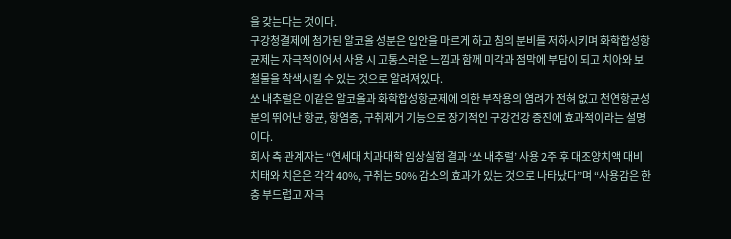을 갖는다는 것이다.
구강청결제에 첨가된 알코올 성분은 입안을 마르게 하고 침의 분비를 저하시키며 화학합성항균제는 자극적이어서 사용 시 고통스러운 느낌과 함께 미각과 점막에 부담이 되고 치아와 보철물을 착색시킬 수 있는 것으로 알려져있다.
쏘 내추럴은 이같은 알코올과 화학합성항균제에 의한 부작용의 염려가 전혀 없고 천연항균성분의 뛰어난 항균, 항염증, 구취제거 기능으로 장기적인 구강건강 증진에 효과적이라는 설명이다.
회사 측 관계자는 “연세대 치과대학 임상실험 결과 ‘쏘 내추럴’ 사용 2주 후 대조양치액 대비 치태와 치은은 각각 40%, 구취는 50% 감소의 효과가 있는 것으로 나타났다”며 “사용감은 한층 부드럽고 자극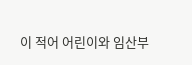이 적어 어린이와 임산부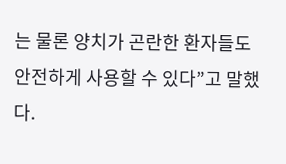는 물론 양치가 곤란한 환자들도 안전하게 사용할 수 있다”고 말했다.